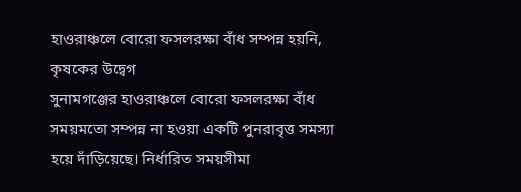হাওরাঞ্চলে বোরো ফসলরক্ষা বাঁধ সম্পন্ন হয়নি, কৃষকের উদ্বেগ
সুনামগঞ্জের হাওরাঞ্চলে বোরো ফসলরক্ষা বাঁধ সময়মতো সম্পন্ন না হওয়া একটি পুনরাবৃত্ত সমস্যা হয়ে দাঁড়িয়েছে। নির্ধারিত সময়সীমা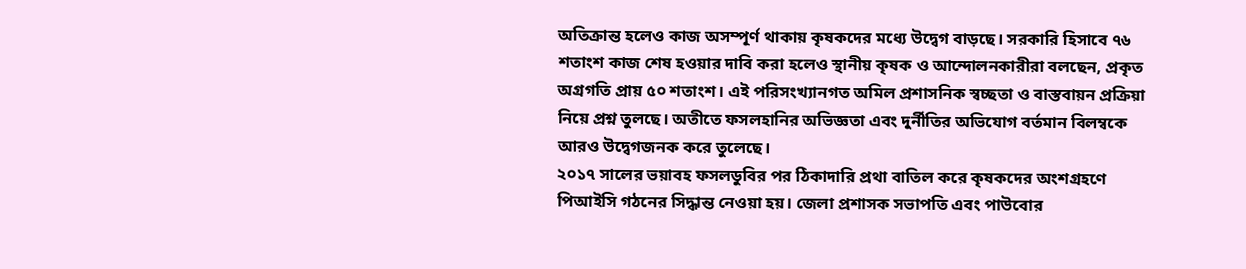অতিক্রান্ত হলেও কাজ অসম্পূর্ণ থাকায় কৃষকদের মধ্যে উদ্বেগ বাড়ছে। সরকারি হিসাবে ৭৬ শতাংশ কাজ শেষ হওয়ার দাবি করা হলেও স্থানীয় কৃষক ও আন্দোলনকারীরা বলছেন, প্রকৃত অগ্রগতি প্রায় ৫০ শতাংশ। এই পরিসংখ্যানগত অমিল প্রশাসনিক স্বচ্ছতা ও বাস্তবায়ন প্রক্রিয়া নিয়ে প্রশ্ন তুলছে। অতীতে ফসলহানির অভিজ্ঞতা এবং দুর্নীতির অভিযোগ বর্তমান বিলম্বকে আরও উদ্বেগজনক করে তুলেছে।
২০১৭ সালের ভয়াবহ ফসলডুবির পর ঠিকাদারি প্রথা বাতিল করে কৃষকদের অংশগ্রহণে পিআইসি গঠনের সিদ্ধান্ত নেওয়া হয়। জেলা প্রশাসক সভাপতি এবং পাউবোর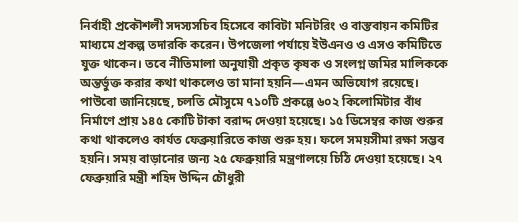নির্বাহী প্রকৌশলী সদস্যসচিব হিসেবে কাবিটা মনিটরিং ও বাস্তবায়ন কমিটির মাধ্যমে প্রকল্প তদারকি করেন। উপজেলা পর্যায়ে ইউএনও ও এসও কমিটিতে যুক্ত থাকেন। তবে নীতিমালা অনুযায়ী প্রকৃত কৃষক ও সংলগ্ন জমির মালিককে অন্তর্ভুক্ত করার কথা থাকলেও তা মানা হয়নি—এমন অভিযোগ রয়েছে।
পাউবো জানিয়েছে, চলতি মৌসুমে ৭১০টি প্রকল্পে ৬০২ কিলোমিটার বাঁধ নির্মাণে প্রায় ১৪৫ কোটি টাকা বরাদ্দ দেওয়া হয়েছে। ১৫ ডিসেম্বর কাজ শুরুর কথা থাকলেও কার্যত ফেব্রুয়ারিতে কাজ শুরু হয়। ফলে সময়সীমা রক্ষা সম্ভব হয়নি। সময় বাড়ানোর জন্য ২৫ ফেব্রুয়ারি মন্ত্রণালয়ে চিঠি দেওয়া হয়েছে। ২৭ ফেব্রুয়ারি মন্ত্রী শহিদ উদ্দিন চৌধুরী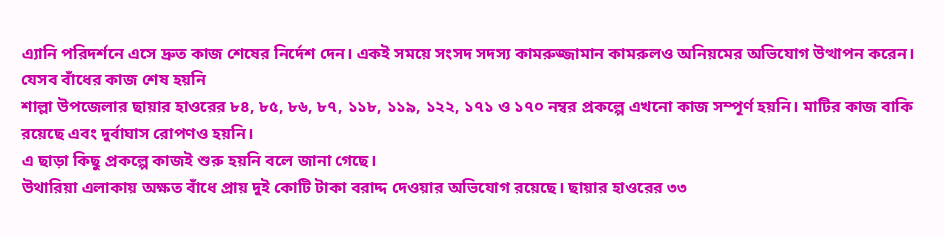এ্যানি পরিদর্শনে এসে দ্রুত কাজ শেষের নির্দেশ দেন। একই সময়ে সংসদ সদস্য কামরুজ্জামান কামরুলও অনিয়মের অভিযোগ উত্থাপন করেন।
যেসব বাঁধের কাজ শেষ হয়নি
শাল্লা উপজেলার ছায়ার হাওরের ৮৪, ৮৫, ৮৬, ৮৭, ১১৮, ১১৯, ১২২, ১৭১ ও ১৭০ নম্বর প্রকল্পে এখনো কাজ সম্পূর্ণ হয়নি। মাটির কাজ বাকি রয়েছে এবং দুর্বাঘাস রোপণও হয়নি।
এ ছাড়া কিছু প্রকল্পে কাজই শুরু হয়নি বলে জানা গেছে।
উথারিয়া এলাকায় অক্ষত বাঁধে প্রায় দুই কোটি টাকা বরাদ্দ দেওয়ার অভিযোগ রয়েছে। ছায়ার হাওরের ৩৩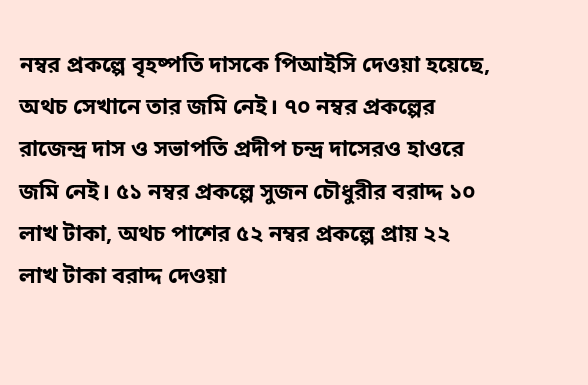নম্বর প্রকল্পে বৃহষ্পতি দাসকে পিআইসি দেওয়া হয়েছে, অথচ সেখানে তার জমি নেই। ৭০ নম্বর প্রকল্পের রাজেন্দ্র দাস ও সভাপতি প্রদীপ চন্দ্র দাসেরও হাওরে জমি নেই। ৫১ নম্বর প্রকল্পে সুজন চৌধুরীর বরাদ্দ ১০ লাখ টাকা, অথচ পাশের ৫২ নম্বর প্রকল্পে প্রায় ২২ লাখ টাকা বরাদ্দ দেওয়া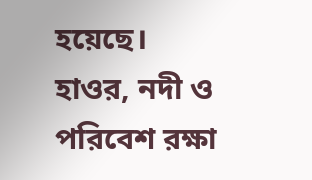হয়েছে।
হাওর, নদী ও পরিবেশ রক্ষা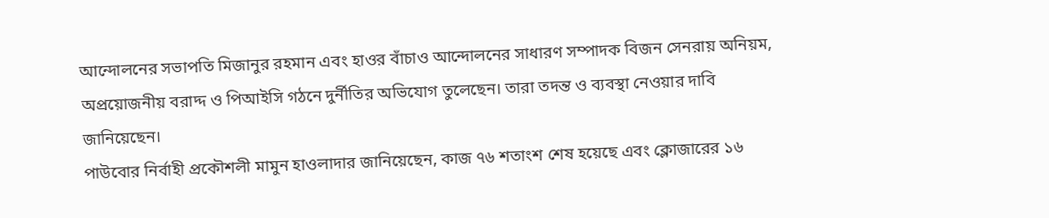আন্দোলনের সভাপতি মিজানুর রহমান এবং হাওর বাঁচাও আন্দোলনের সাধারণ সম্পাদক বিজন সেনরায় অনিয়ম, অপ্রয়োজনীয় বরাদ্দ ও পিআইসি গঠনে দুর্নীতির অভিযোগ তুলেছেন। তারা তদন্ত ও ব্যবস্থা নেওয়ার দাবি জানিয়েছেন।
পাউবোর নির্বাহী প্রকৌশলী মামুন হাওলাদার জানিয়েছেন, কাজ ৭৬ শতাংশ শেষ হয়েছে এবং ক্লোজারের ১৬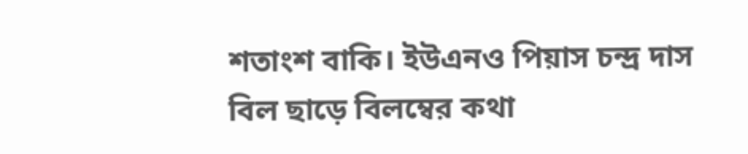শতাংশ বাকি। ইউএনও পিয়াস চন্দ্র দাস বিল ছাড়ে বিলম্বের কথা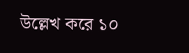উল্লেখ করে ১০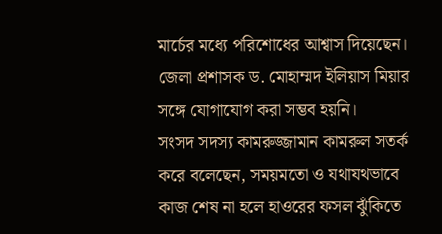মার্চের মধ্যে পরিশোধের আশ্বাস দিয়েছেন। জেলা প্রশাসক ড. মোহাম্মদ ইলিয়াস মিয়ার সঙ্গে যোগাযোগ করা সম্ভব হয়নি।
সংসদ সদস্য কামরুজ্জামান কামরুল সতর্ক করে বলেছেন, সময়মতো ও যথাযথভাবে কাজ শেষ না হলে হাওরের ফসল ঝুঁকিতে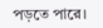পড়তে পারে।